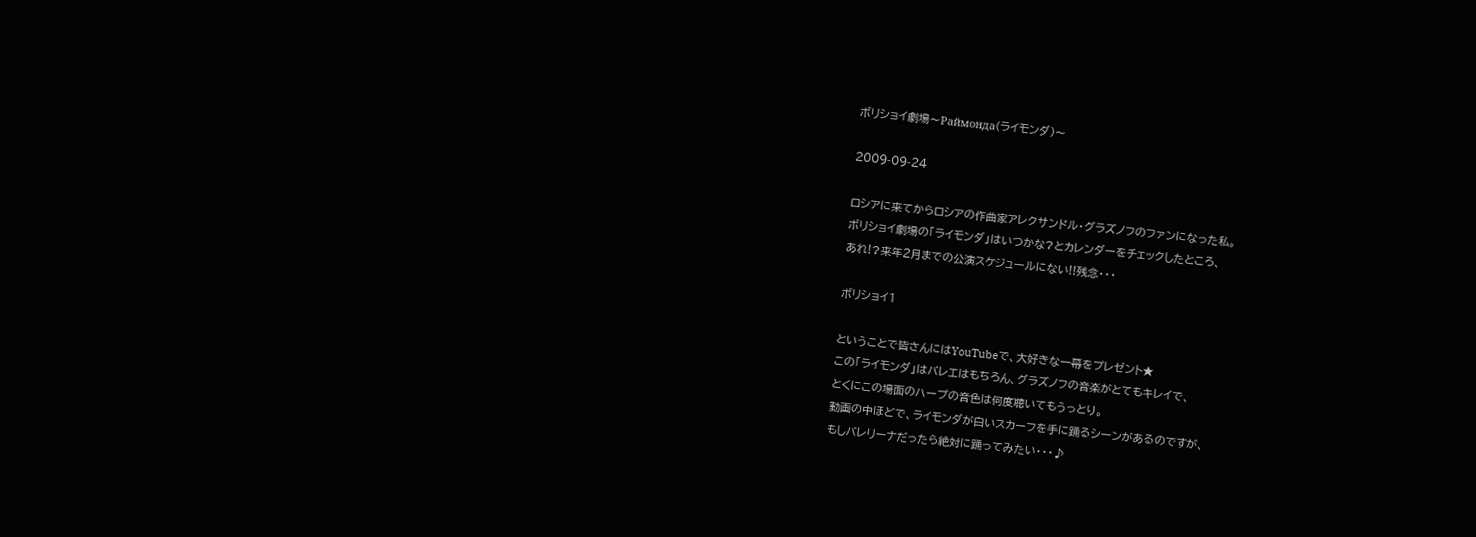ボリショイ劇場〜Раймонда(ライモンダ)〜

2009-09-24

ロシアに来てからロシアの作曲家アレクサンドル・グラズノフのファンになった私。
ボリショイ劇場の「ライモンダ」はいつかな?とカレンダーをチェックしたところ、
あれ!?来年2月までの公演スケジュールにない!!残念・・・

ボリショイ1

ということで皆さんにはYouTubeで、大好きな一幕をプレゼント★
この「ライモンダ」はバレエはもちろん、グラズノフの音楽がとてもキレイで、
とくにこの場面のハープの音色は何度聴いてもうっとり。
動画の中ほどで、ライモンダが白いスカーフを手に踊るシーンがあるのですが、
もしバレリーナだったら絶対に踊ってみたい・・・♪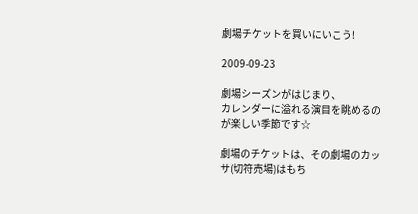劇場チケットを買いにいこう!

2009-09-23

劇場シーズンがはじまり、
カレンダーに溢れる演目を眺めるのが楽しい季節です☆

劇場のチケットは、その劇場のカッサ(切符売場)はもち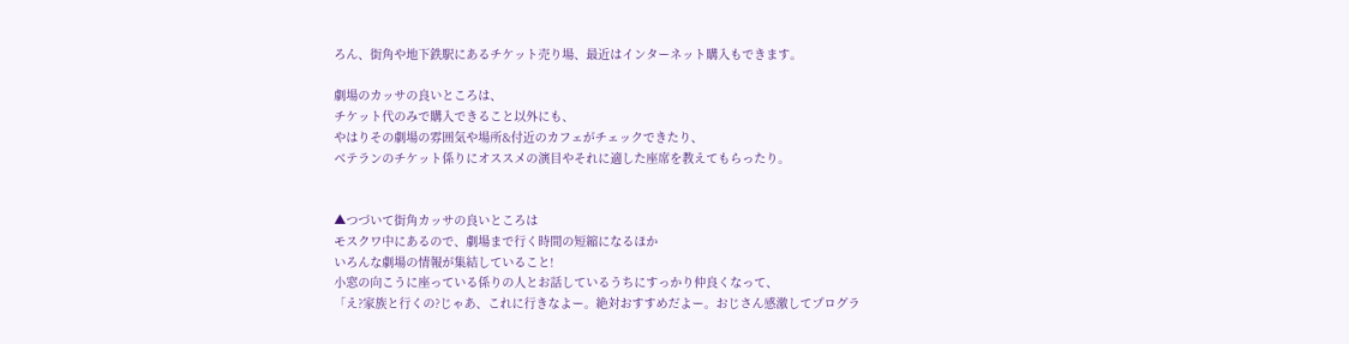ろん、街角や地下鉄駅にあるチケット売り場、最近はインターネット購入もできます。

劇場のカッサの良いところは、
チケット代のみで購入できること以外にも、
やはりその劇場の雰囲気や場所&付近のカフェがチェックできたり、
ベテランのチケット係りにオススメの演目やそれに適した座席を教えてもらったり。


▲つづいて街角カッサの良いところは
モスクワ中にあるので、劇場まで行く時間の短縮になるほか
いろんな劇場の情報が集結していること!
小窓の向こうに座っている係りの人とお話しているうちにすっかり仲良くなって、
「え?家族と行くの?じゃあ、これに行きなよー。絶対おすすめだよー。おじさん感激してプログラ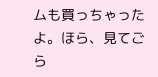ムも買っちゃったよ。ほら、見てごら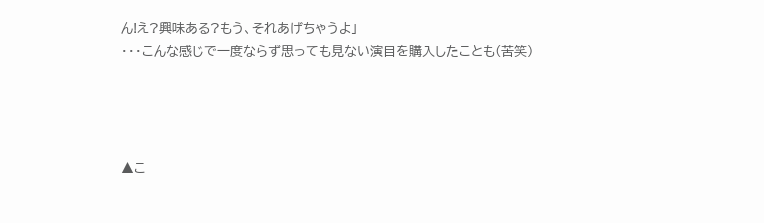ん!え?興味ある?もう、それあげちゃうよ」
・・・こんな感じで一度ならず思っても見ない演目を購入したことも(苦笑)




▲こ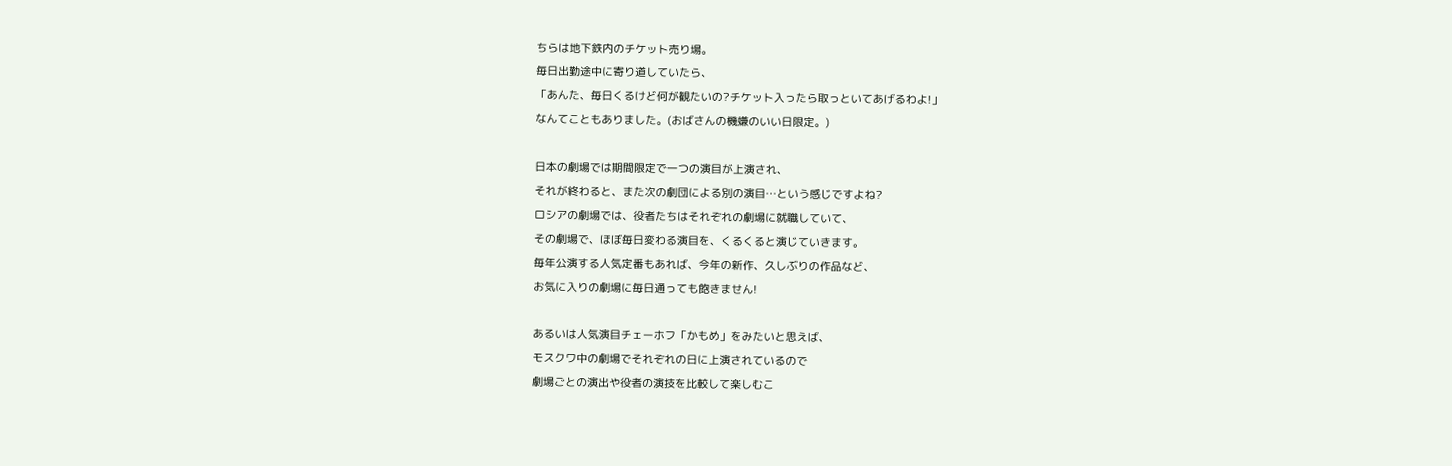ちらは地下鉄内のチケット売り場。
毎日出勤途中に寄り道していたら、
「あんた、毎日くるけど何が観たいの?チケット入ったら取っといてあげるわよ!」
なんてこともありました。(おばさんの機嫌のいい日限定。)

日本の劇場では期間限定で一つの演目が上演され、
それが終わると、また次の劇団による別の演目…という感じですよね?
ロシアの劇場では、役者たちはそれぞれの劇場に就職していて、
その劇場で、ほぼ毎日変わる演目を、くるくると演じていきます。
毎年公演する人気定番もあれば、今年の新作、久しぶりの作品など、
お気に入りの劇場に毎日通っても飽きません!

あるいは人気演目チェーホフ「かもめ」をみたいと思えば、
モスクワ中の劇場でそれぞれの日に上演されているので
劇場ごとの演出や役者の演技を比較して楽しむこ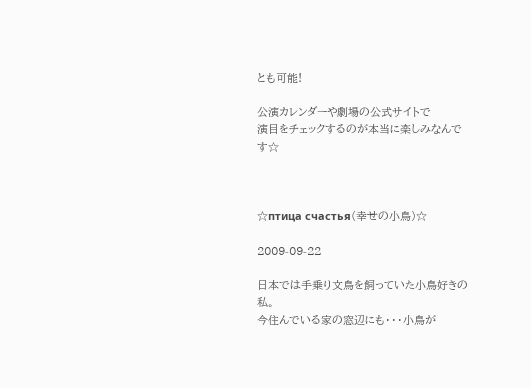とも可能!

公演カレンダーや劇場の公式サイトで
演目をチェックするのが本当に楽しみなんです☆



☆птица счастья(幸せの小鳥)☆

2009-09-22

日本では手乗り文鳥を飼っていた小鳥好きの私。
今住んでいる家の窓辺にも・・・小鳥が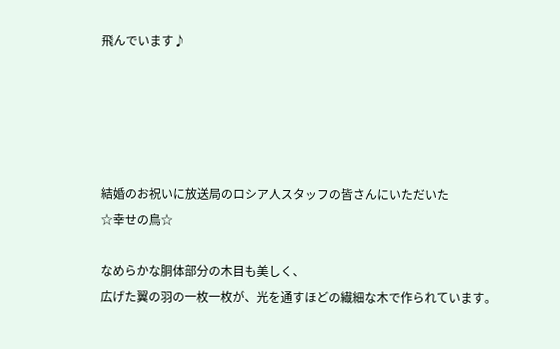飛んでいます♪





結婚のお祝いに放送局のロシア人スタッフの皆さんにいただいた
☆幸せの鳥☆

なめらかな胴体部分の木目も美しく、
広げた翼の羽の一枚一枚が、光を通すほどの繊細な木で作られています。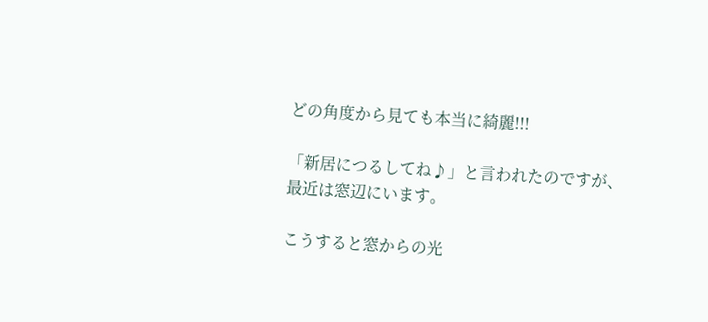どの角度から見ても本当に綺麗!!!

「新居につるしてね♪」と言われたのですが、
最近は窓辺にいます。

こうすると窓からの光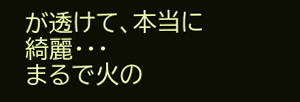が透けて、本当に綺麗・・・
まるで火の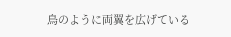鳥のように両翼を広げている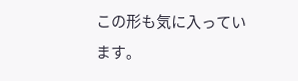この形も気に入っています。